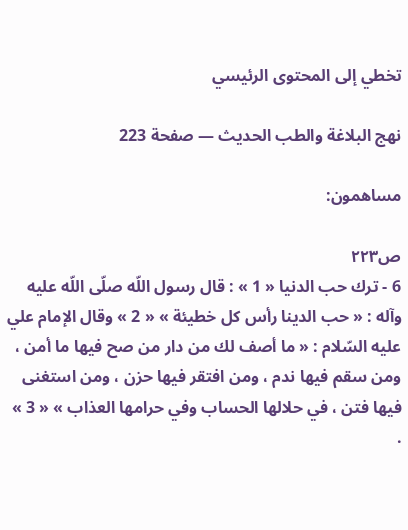تخطي إلى المحتوى الرئيسي

نهج البلاغة والطب الحديث — صفحة 223

مساهمون:

ص٢٢٣
6 - ترك حب الدنيا « 1 » : قال رسول اللّه صلّى اللّه عليه وآله : « حب الدينا رأس كل خطيئة » « 2 » وقال الإمام علي عليه السّلام : « ما أصف لك من دار من صح فيها ما أمن ، ومن سقم فيها ندم ، ومن افتقر فيها حزن ، ومن استغنى فيها فتن ، في حلالها الحساب وفي حرامها العذاب » « 3 » .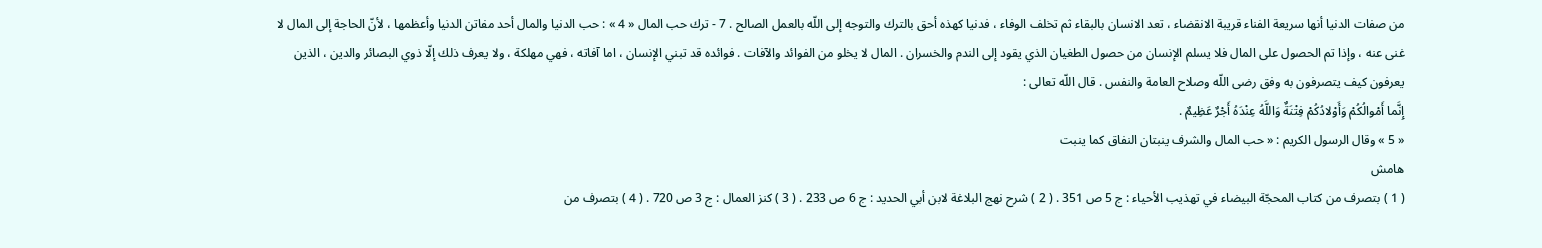من صفات الدنيا أنها سريعة الفناء قريبة الانقضاء ، تعد الانسان بالبقاء ثم تخلف الوفاء ، فدنيا كهذه أحق بالترك والتوجه إلى اللّه بالعمل الصالح . 7 - ترك حب المال « 4 » : حب الدنيا والمال أحد مفاتن الدنيا وأعظمها ، لأنّ الحاجة إلى المال لا غنى عنه ، وإذا تم الحصول على المال فلا يسلم الإنسان من حصول الطغيان الذي يقود إلى الندم والخسران . المال لا يخلو من الفوائد والآفات . فوائده قد تبني الإنسان ، اما آفاته ، فهي مهلكة ، ولا يعرف ذلك إلّا ذوي البصائر والدين ، الذين يعرفون كيف يتصرفون به وفق رضى اللّه وصلاح العامة والنفس . قال اللّه تعالى :
إِنَّما أَمْوالُكُمْ وَأَوْلادُكُمْ فِتْنَةٌ وَاللَّهُ عِنْدَهُ أَجْرٌ عَظِيمٌ .
« 5 » وقال الرسول الكريم : « حب المال والشرف ينبتان النفاق كما ينبت
هامش
( 1 ) بتصرف من كتاب المحجّة البيضاء في تهذيب الأحياء : ج 5 ص 351 . ( 2 ) شرح نهج البلاغة لابن أبي الحديد : ج 6 ص 233 . ( 3 ) كنز العمال : ج 3 ص 720 . ( 4 ) بتصرف من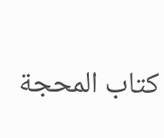كتاب المحجة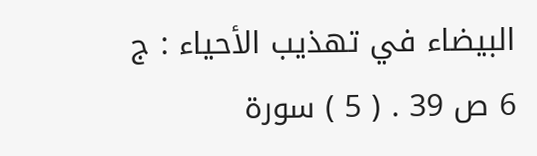البيضاء في تهذيب الأحياء : ج 6 ص 39 . ( 5 ) سورة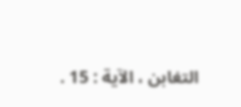التغابن ، الآية : 15 .